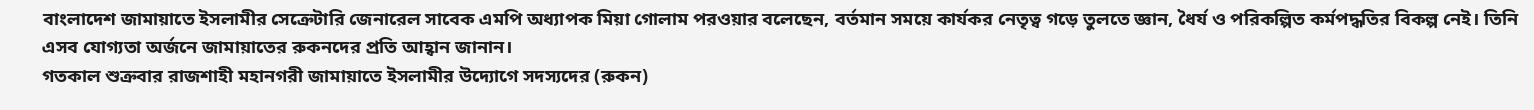বাংলাদেশ জামায়াতে ইসলামীর সেক্রেটারি জেনারেল সাবেক এমপি অধ্যাপক মিয়া গোলাম পরওয়ার বলেছেন, বর্তমান সময়ে কার্যকর নেতৃত্ব গড়ে তুলতে জ্ঞান, ধৈর্য ও পরিকল্পিত কর্মপদ্ধতির বিকল্প নেই। তিনি এসব যোগ্যতা অর্জনে জামায়াতের রুকনদের প্রতি আহ্বান জানান।
গতকাল শুক্রবার রাজশাহী মহানগরী জামায়াতে ইসলামীর উদ্যোগে সদস্যদের (রুকন)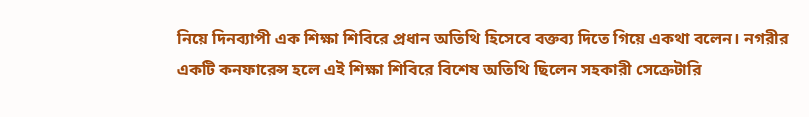নিয়ে দিনব্যাপী এক শিক্ষা শিবিরে প্রধান অতিথি হিসেবে বক্তব্য দিতে গিয়ে একথা বলেন। নগরীর একটি কনফারেন্স হলে এই শিক্ষা শিবিরে বিশেষ অতিথি ছিলেন সহকারী সেক্রেটারি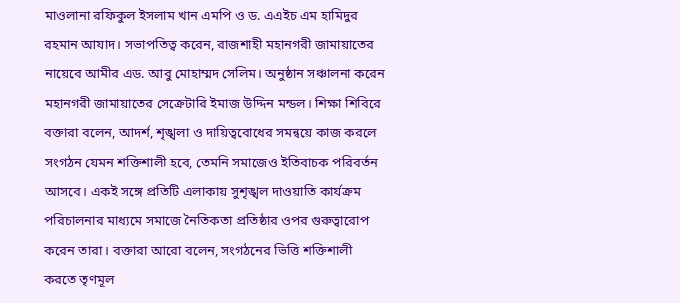মাওলানা রফিকুল ইসলাম খান এমপি ও ড. এএইচ এম হামিদুর রহমান আযাদ। সভাপতিত্ব করেন, রাজশাহী মহানগরী জামায়াতের নায়েবে আমীর এড. আবু মোহাম্মদ সেলিম। অনুষ্ঠান সঞ্চালনা করেন মহানগরী জামায়াতের সেক্রেটারি ইমাজ উদ্দিন মন্ডল। শিক্ষা শিবিরে বক্তারা বলেন, আদর্শ, শৃঙ্খলা ও দায়িত্ববোধের সমন্বয়ে কাজ করলে সংগঠন যেমন শক্তিশালী হবে, তেমনি সমাজেও ইতিবাচক পরিবর্তন আসবে। একই সঙ্গে প্রতিটি এলাকায় সুশৃঙ্খল দাওয়াতি কার্যক্রম পরিচালনার মাধ্যমে সমাজে নৈতিকতা প্রতিষ্ঠার ওপর গুরুত্বারোপ করেন তারা। বক্তারা আরো বলেন, সংগঠনের ভিত্তি শক্তিশালী করতে তৃণমূল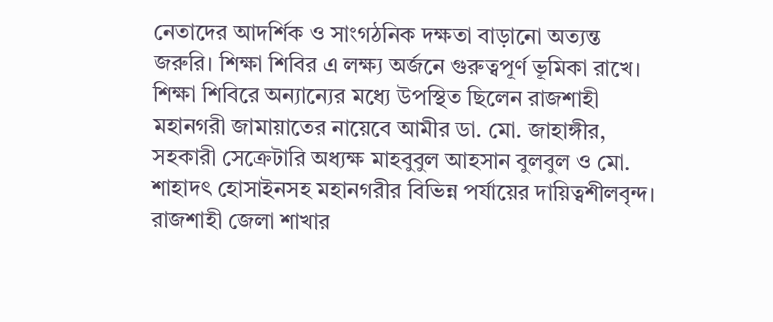নেতাদের আদর্শিক ও সাংগঠনিক দক্ষতা বাড়ানো অত্যন্ত জরুরি। শিক্ষা শিবির এ লক্ষ্য অর্জনে গুরুত্বপূর্ণ ভূমিকা রাখে। শিক্ষা শিবিরে অন্যান্যের মধ্যে উপস্থিত ছিলেন রাজশাহী মহানগরী জামায়াতের নায়েবে আমীর ডা. মো. জাহাঙ্গীর, সহকারী সেক্রেটারি অধ্যক্ষ মাহবুবুল আহসান বুলবুল ও মো. শাহাদৎ হোসাইনসহ মহানগরীর বিভিন্ন পর্যায়ের দায়িত্বশীলবৃন্দ।
রাজশাহী জেলা শাখার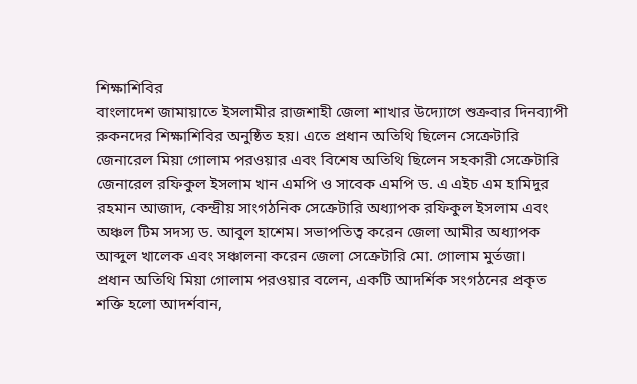শিক্ষাশিবির
বাংলাদেশ জামায়াতে ইসলামীর রাজশাহী জেলা শাখার উদ্যোগে শুক্রবার দিনব্যাপী রুকনদের শিক্ষাশিবির অনুষ্ঠিত হয়। এতে প্রধান অতিথি ছিলেন সেক্রেটারি জেনারেল মিয়া গোলাম পরওয়ার এবং বিশেষ অতিথি ছিলেন সহকারী সেক্রেটারি জেনারেল রফিকুল ইসলাম খান এমপি ও সাবেক এমপি ড. এ এইচ এম হামিদুর রহমান আজাদ, কেন্দ্রীয় সাংগঠনিক সেক্রেটারি অধ্যাপক রফিকুল ইসলাম এবং অঞ্চল টিম সদস্য ড. আবুল হাশেম। সভাপতিত্ব করেন জেলা আমীর অধ্যাপক আব্দুল খালেক এবং সঞ্চালনা করেন জেলা সেক্রেটারি মো. গোলাম মুর্তজা।
প্রধান অতিথি মিয়া গোলাম পরওয়ার বলেন, একটি আদর্শিক সংগঠনের প্রকৃত শক্তি হলো আদর্শবান,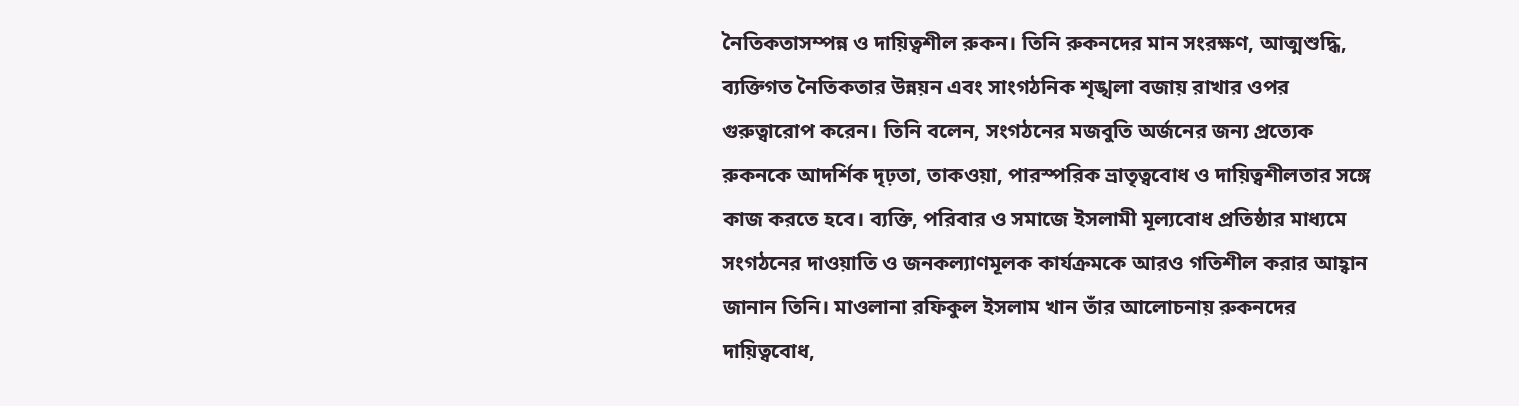নৈতিকতাসম্পন্ন ও দায়িত্বশীল রুকন। তিনি রুকনদের মান সংরক্ষণ, আত্মশুদ্ধি, ব্যক্তিগত নৈতিকতার উন্নয়ন এবং সাংগঠনিক শৃঙ্খলা বজায় রাখার ওপর গুরুত্বারোপ করেন। তিনি বলেন, সংগঠনের মজবুতি অর্জনের জন্য প্রত্যেক রুকনকে আদর্শিক দৃঢ়তা, তাকওয়া, পারস্পরিক ভ্রাতৃত্ববোধ ও দায়িত্বশীলতার সঙ্গে কাজ করতে হবে। ব্যক্তি, পরিবার ও সমাজে ইসলামী মূল্যবোধ প্রতিষ্ঠার মাধ্যমে সংগঠনের দাওয়াতি ও জনকল্যাণমূলক কার্যক্রমকে আরও গতিশীল করার আহ্বান জানান তিনি। মাওলানা রফিকুল ইসলাম খান তাঁর আলোচনায় রুকনদের দায়িত্ববোধ,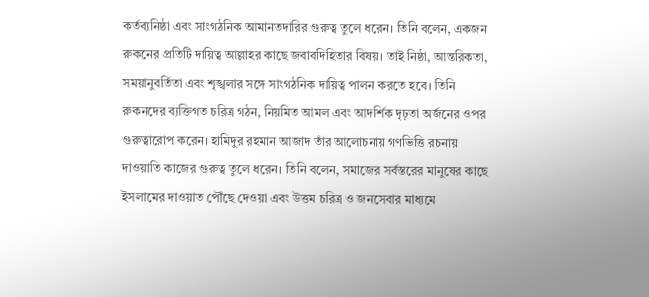কর্তব্যনিষ্ঠা এবং সাংগঠনিক আমানতদারির গুরুত্ব তুলে ধরেন। তিনি বলেন, একজন রুকনের প্রতিটি দায়িত্ব আল্লাহর কাছে জবাবদিহিতার বিষয়। তাই নিষ্ঠা, আন্তরিকতা, সময়ানুবর্তিতা এবং শৃঙ্খলার সঙ্গে সাংগঠনিক দায়িত্ব পালন করতে হবে। তিনি রুকনদের ব্যক্তিগত চরিত্র গঠন, নিয়মিত আমল এবং আদর্শিক দৃঢ়তা অর্জনের ওপর গুরুত্বারোপ করেন। হামিদুর রহমান আজাদ তাঁর আলোচনায় গণভিত্তি রচনায় দাওয়াতি কাজের গুরুত্ব তুলে ধরেন। তিনি বলেন, সমাজের সর্বস্তরের মানুষের কাছে ইসলামের দাওয়াত পৌঁছে দেওয়া এবং উত্তম চরিত্র ও জনসেবার মাধ্যমে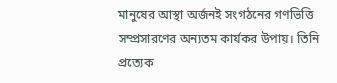মানুষের আস্থা অর্জনই সংগঠনের গণভিত্তি সম্প্রসারণের অন্যতম কার্যকর উপায়। তিনি প্রত্যেক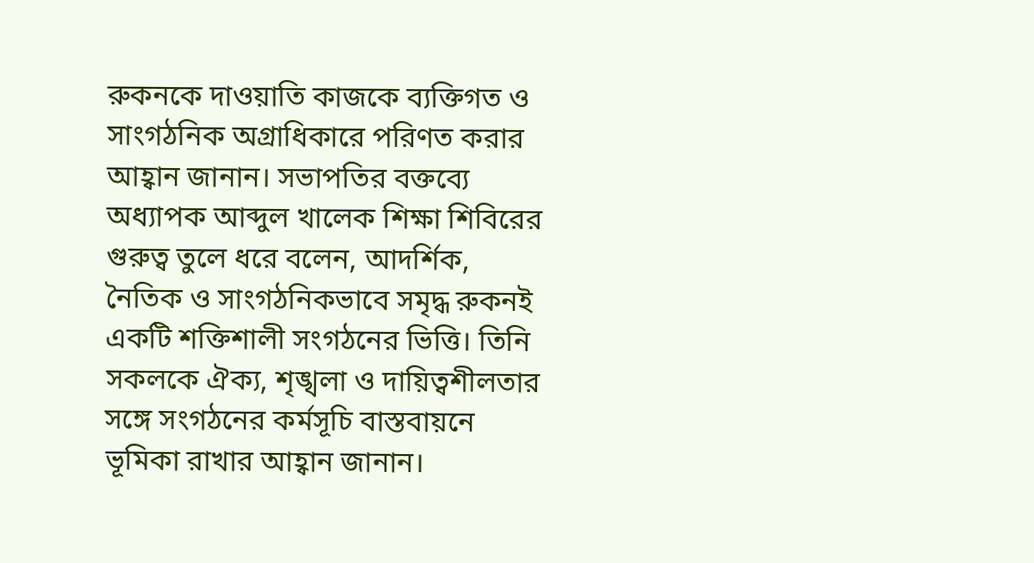রুকনকে দাওয়াতি কাজকে ব্যক্তিগত ও সাংগঠনিক অগ্রাধিকারে পরিণত করার আহ্বান জানান। সভাপতির বক্তব্যে অধ্যাপক আব্দুল খালেক শিক্ষা শিবিরের গুরুত্ব তুলে ধরে বলেন, আদর্শিক, নৈতিক ও সাংগঠনিকভাবে সমৃদ্ধ রুকনই একটি শক্তিশালী সংগঠনের ভিত্তি। তিনি সকলকে ঐক্য, শৃঙ্খলা ও দায়িত্বশীলতার সঙ্গে সংগঠনের কর্মসূচি বাস্তবায়নে ভূমিকা রাখার আহ্বান জানান।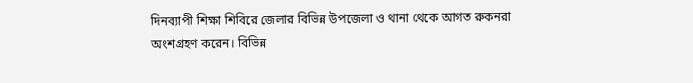দিনব্যাপী শিক্ষা শিবিরে জেলার বিভিন্ন উপজেলা ও থানা থেকে আগত রুকনরা অংশগ্রহণ করেন। বিভিন্ন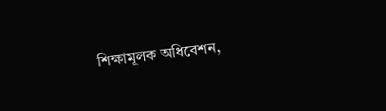শিক্ষামূলক অধিবেশন,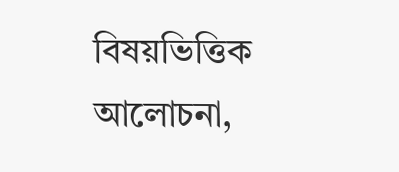বিষয়ভিত্তিক আলোচনা,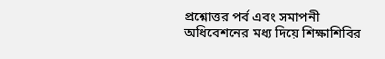প্রশ্নোত্তর পর্ব এবং সমাপনী অধিবেশনের মধ্য দিয়ে শিক্ষাশিবির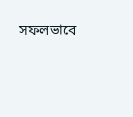সফলভাবে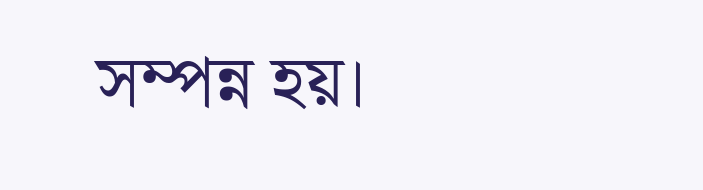সম্পন্ন হয়।